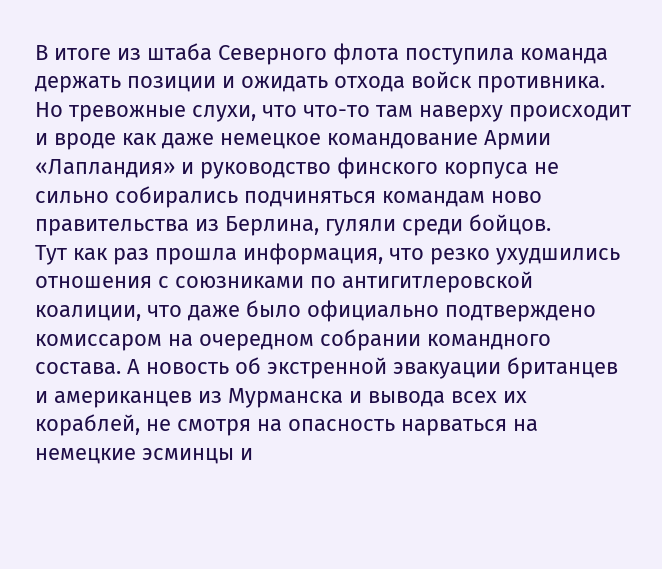В итоге из штаба Северного флота поступила команда держать позиции и ожидать отхода войск противника. Но тревожные слухи, что что-то там наверху происходит и вроде как даже немецкое командование Армии «Лапландия» и руководство финского корпуса не сильно собирались подчиняться командам ново правительства из Берлина, гуляли среди бойцов.
Тут как раз прошла информация, что резко ухудшились отношения с союзниками по антигитлеровской коалиции, что даже было официально подтверждено комиссаром на очередном собрании командного состава. А новость об экстренной эвакуации британцев и американцев из Мурманска и вывода всех их кораблей, не смотря на опасность нарваться на немецкие эсминцы и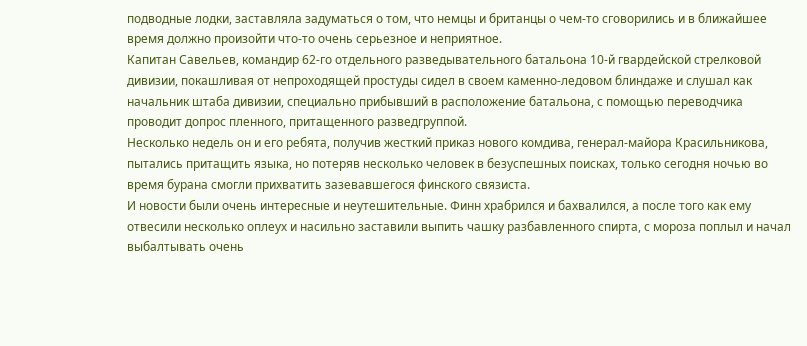подводные лодки, заставляла задуматься о том, что немцы и британцы о чем-то сговорились и в ближайшее время должно произойти что-то очень серьезное и неприятное.
Капитан Савельев, командир 62-го отдельного разведывательного батальона 10-й гвардейской стрелковой дивизии, покашливая от непроходящей простуды сидел в своем каменно-ледовом блиндаже и слушал как начальник штаба дивизии, специально прибывший в расположение батальона, с помощью переводчика проводит допрос пленного, притащенного разведгруппой.
Несколько недель он и его ребята, получив жесткий приказ нового комдива, генерал-майора Красильникова, пытались притащить языка, но потеряв несколько человек в безуспешных поисках, только сегодня ночью во время бурана смогли прихватить зазевавшегося финского связиста.
И новости были очень интересные и неутешительные. Финн храбрился и бахвалился, а после того как ему отвесили несколько оплеух и насильно заставили выпить чашку разбавленного спирта, с мороза поплыл и начал выбалтывать очень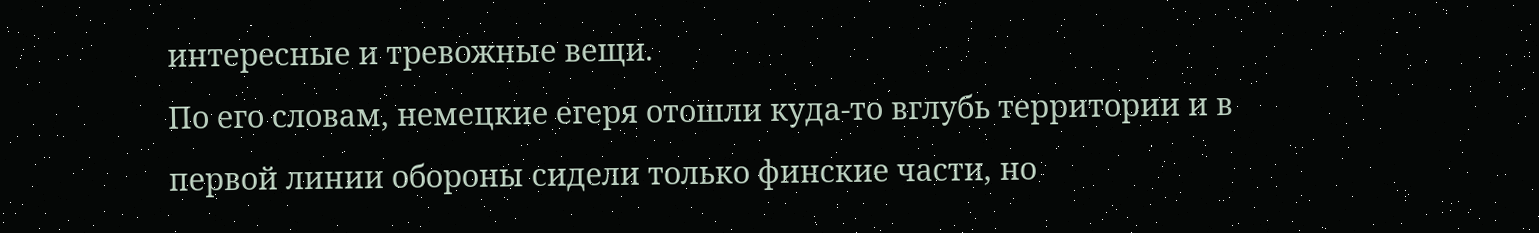интересные и тревожные вещи.
По его словам, немецкие егеря отошли куда-то вглубь территории и в первой линии обороны сидели только финские части, но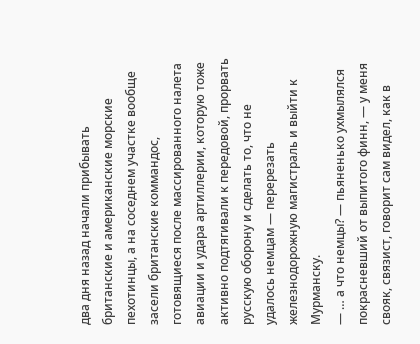два дня назад начали прибывать британские и американские морские пехотинцы, а на соседнем участке вообще засели британские коммандос, готовящиеся после массированного налета авиации и удара артиллерии, которую тоже активно подтягивали к передовой, прорвать русскую оборону и сделать то, что не удалось немцам — перерезать железнодорожную магистраль и выйти к Мурманску.
— … а что немцы? — пьяненько ухмылялся покрасневший от выпитого финн, — у меня свояк, связист, говорит сам видел, как в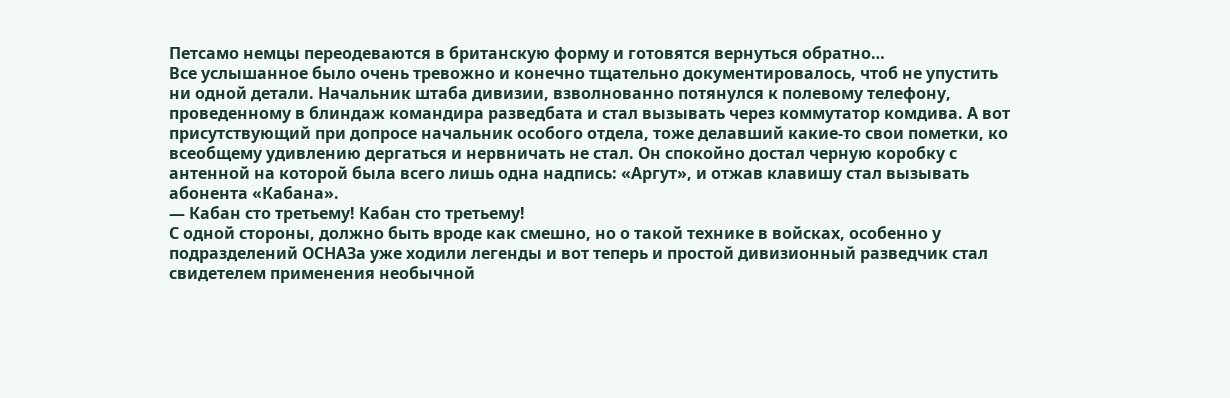Петсамо немцы переодеваются в британскую форму и готовятся вернуться обратно…
Все услышанное было очень тревожно и конечно тщательно документировалось, чтоб не упустить ни одной детали. Начальник штаба дивизии, взволнованно потянулся к полевому телефону, проведенному в блиндаж командира разведбата и стал вызывать через коммутатор комдива. А вот присутствующий при допросе начальник особого отдела, тоже делавший какие-то свои пометки, ко всеобщему удивлению дергаться и нервничать не стал. Он спокойно достал черную коробку с антенной на которой была всего лишь одна надпись: «Аргут», и отжав клавишу стал вызывать абонента «Кабана».
— Кабан сто третьему! Кабан сто третьему!
С одной стороны, должно быть вроде как смешно, но о такой технике в войсках, особенно у подразделений ОСНАЗа уже ходили легенды и вот теперь и простой дивизионный разведчик стал свидетелем применения необычной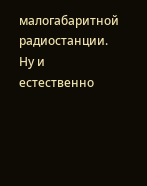малогабаритной радиостанции. Ну и естественно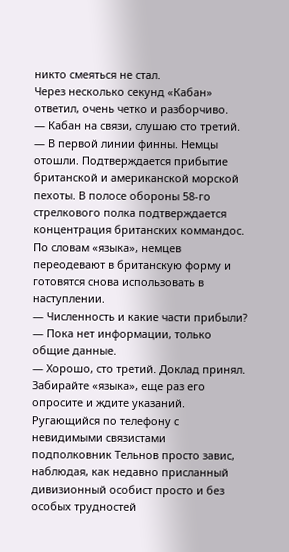никто смеяться не стал.
Через несколько секунд «Кабан» ответил, очень четко и разборчиво.
— Кабан на связи, слушаю сто третий.
— В первой линии финны. Немцы отошли. Подтверждается прибытие британской и американской морской пехоты. В полосе обороны 58-го стрелкового полка подтверждается концентрация британских коммандос. По словам «языка», немцев переодевают в британскую форму и готовятся снова использовать в наступлении.
— Численность и какие части прибыли?
— Пока нет информации, только общие данные.
— Хорошо, сто третий. Доклад принял. Забирайте «языка», еще раз его опросите и ждите указаний.
Ругающийся по телефону с невидимыми связистами подполковник Тельнов просто завис, наблюдая, как недавно присланный дивизионный особист просто и без особых трудностей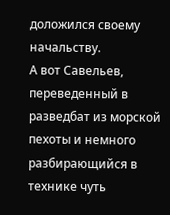доложился своему начальству.
А вот Савельев, переведенный в разведбат из морской пехоты и немного разбирающийся в технике чуть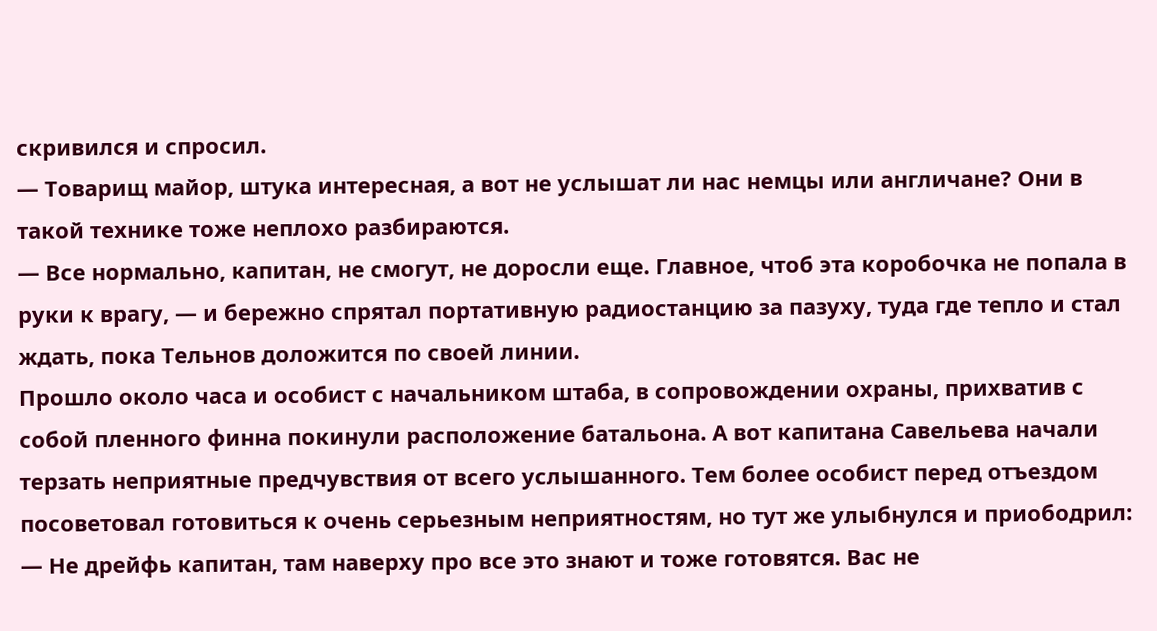скривился и спросил.
— Товарищ майор, штука интересная, а вот не услышат ли нас немцы или англичане? Они в такой технике тоже неплохо разбираются.
— Все нормально, капитан, не смогут, не доросли еще. Главное, чтоб эта коробочка не попала в руки к врагу, — и бережно спрятал портативную радиостанцию за пазуху, туда где тепло и стал ждать, пока Тельнов доложится по своей линии.
Прошло около часа и особист с начальником штаба, в сопровождении охраны, прихватив с собой пленного финна покинули расположение батальона. А вот капитана Савельева начали терзать неприятные предчувствия от всего услышанного. Тем более особист перед отъездом посоветовал готовиться к очень серьезным неприятностям, но тут же улыбнулся и приободрил:
— Не дрейфь капитан, там наверху про все это знают и тоже готовятся. Вас не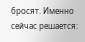бросят. Именно сейчас решается: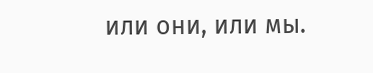или они, или мы.